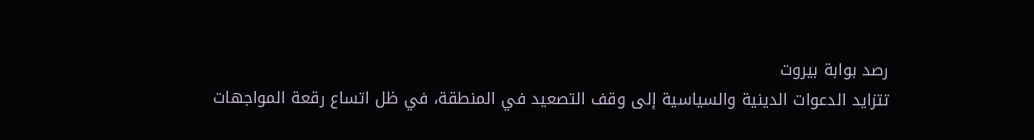رصد بوابة بيروت
تتزايد الدعوات الدينية والسياسية إلى وقف التصعيد في المنطقة، في ظل اتساع رقعة المواجهات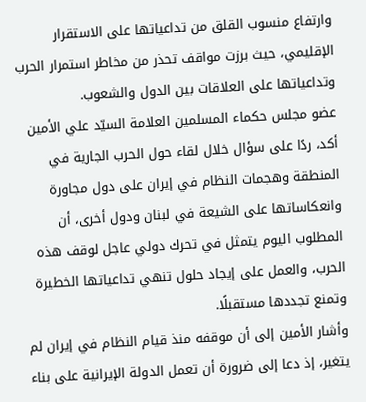وارتفاع منسوب القلق من تداعياتها على الاستقرار الإقليمي، حيث برزت مواقف تحذر من مخاطر استمرار الحرب وتداعياتها على العلاقات بين الدول والشعوب.
عضو مجلس حكماء المسلمين العلامة السيّد علي الأمين أكد، ردًا على سؤال خلال لقاء حول الحرب الجارية في المنطقة وهجمات النظام في إيران على دول مجاورة وانعكاساتها على الشيعة في لبنان ودول أخرى، أن المطلوب اليوم يتمثل في تحرك دولي عاجل لوقف هذه الحرب، والعمل على إيجاد حلول تنهي تداعياتها الخطيرة وتمنع تجددها مستقبلًا.
وأشار الأمين إلى أن موقفه منذ قيام النظام في إيران لم يتغير، إذ دعا إلى ضرورة أن تعمل الدولة الإيرانية على بناء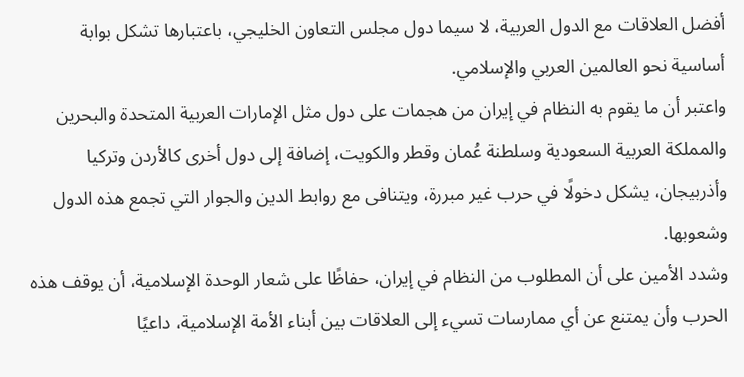أفضل العلاقات مع الدول العربية، لا سيما دول مجلس التعاون الخليجي، باعتبارها تشكل بوابة أساسية نحو العالمين العربي والإسلامي.
واعتبر أن ما يقوم به النظام في إيران من هجمات على دول مثل الإمارات العربية المتحدة والبحرين والمملكة العربية السعودية وسلطنة عُمان وقطر والكويت، إضافة إلى دول أخرى كالأردن وتركيا وأذربيجان، يشكل دخولًا في حرب غير مبررة، ويتنافى مع روابط الدين والجوار التي تجمع هذه الدول وشعوبها.
وشدد الأمين على أن المطلوب من النظام في إيران، حفاظًا على شعار الوحدة الإسلامية، أن يوقف هذه الحرب وأن يمتنع عن أي ممارسات تسيء إلى العلاقات بين أبناء الأمة الإسلامية، داعيًا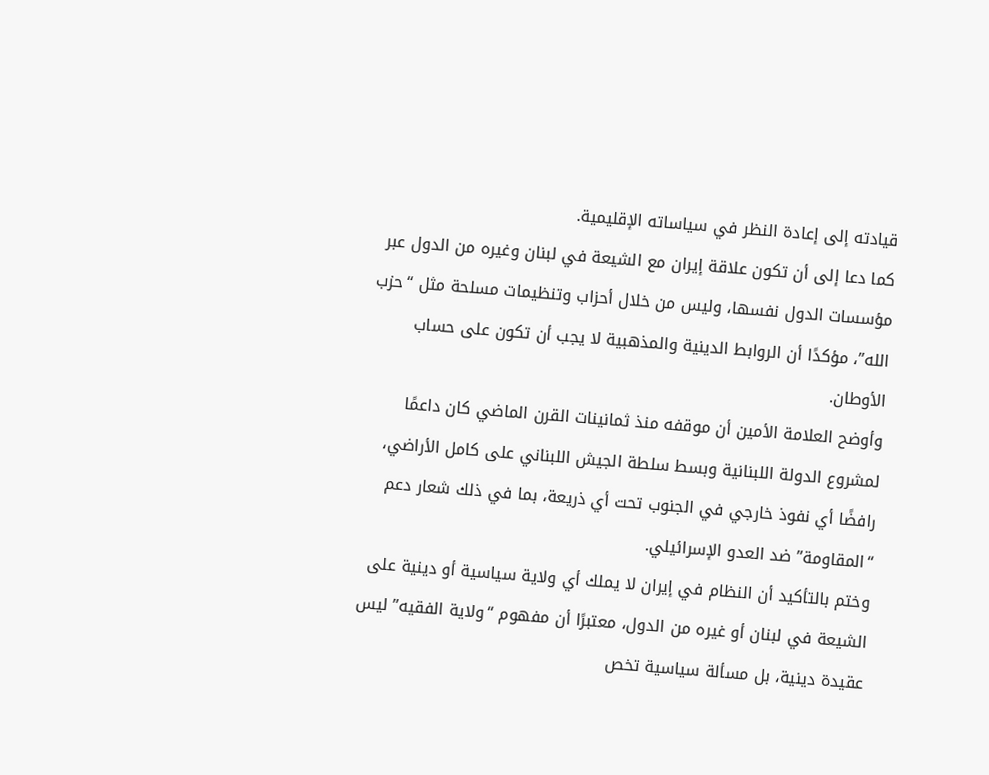قيادته إلى إعادة النظر في سياساته الإقليمية.
كما دعا إلى أن تكون علاقة إيران مع الشيعة في لبنان وغيره من الدول عبر مؤسسات الدول نفسها، وليس من خلال أحزاب وتنظيمات مسلحة مثل “حزب الله”، مؤكدًا أن الروابط الدينية والمذهبية لا يجب أن تكون على حساب الأوطان.
وأوضح العلامة الأمين أن موقفه منذ ثمانينات القرن الماضي كان داعمًا لمشروع الدولة اللبنانية وبسط سلطة الجيش اللبناني على كامل الأراضي، رافضًا أي نفوذ خارجي في الجنوب تحت أي ذريعة، بما في ذلك شعار دعم “المقاومة” ضد العدو الإسرائيلي.
وختم بالتأكيد أن النظام في إيران لا يملك أي ولاية سياسية أو دينية على الشيعة في لبنان أو غيره من الدول، معتبرًا أن مفهوم “ولاية الفقيه” ليس عقيدة دينية، بل مسألة سياسية تخص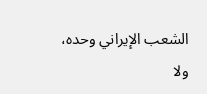الشعب الإيراني وحده، ولا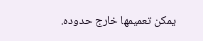يمكن تعميمها خارج حدوده.